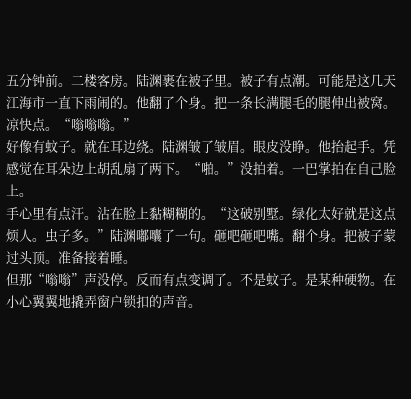五分钟前。二楼客房。陆渊裹在被子里。被子有点潮。可能是这几天江海市一直下雨闹的。他翻了个身。把一条长满腿毛的腿伸出被窝。凉快点。“嗡嗡嗡。”
好像有蚊子。就在耳边绕。陆渊皱了皱眉。眼皮没睁。他抬起手。凭感觉在耳朵边上胡乱扇了两下。“啪。”没拍着。一巴掌拍在自己脸上。
手心里有点汗。沾在脸上黏糊糊的。“这破别墅。绿化太好就是这点烦人。虫子多。”陆渊嘟囔了一句。砸吧砸吧嘴。翻个身。把被子蒙过头顶。准备接着睡。
但那“嗡嗡”声没停。反而有点变调了。不是蚊子。是某种硬物。在小心翼翼地撬弄窗户锁扣的声音。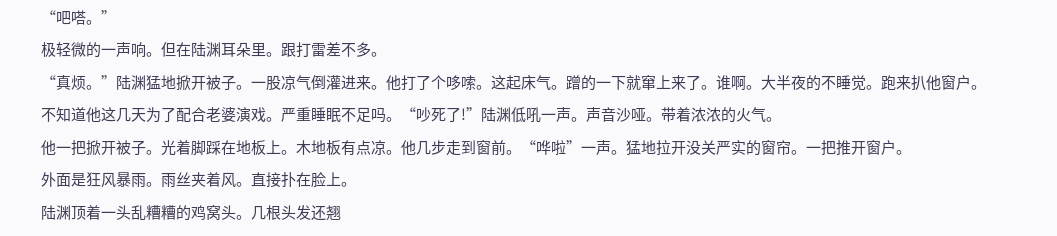“吧嗒。”
极轻微的一声响。但在陆渊耳朵里。跟打雷差不多。
“真烦。”陆渊猛地掀开被子。一股凉气倒灌进来。他打了个哆嗦。这起床气。蹭的一下就窜上来了。谁啊。大半夜的不睡觉。跑来扒他窗户。
不知道他这几天为了配合老婆演戏。严重睡眠不足吗。“吵死了!”陆渊低吼一声。声音沙哑。带着浓浓的火气。
他一把掀开被子。光着脚踩在地板上。木地板有点凉。他几步走到窗前。“哗啦”一声。猛地拉开没关严实的窗帘。一把推开窗户。
外面是狂风暴雨。雨丝夹着风。直接扑在脸上。
陆渊顶着一头乱糟糟的鸡窝头。几根头发还翘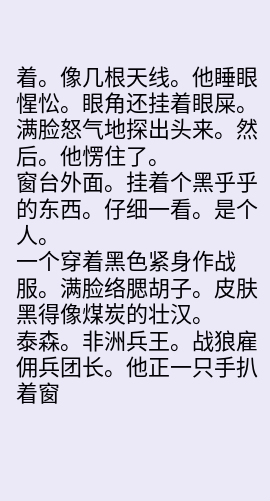着。像几根天线。他睡眼惺忪。眼角还挂着眼屎。满脸怒气地探出头来。然后。他愣住了。
窗台外面。挂着个黑乎乎的东西。仔细一看。是个人。
一个穿着黑色紧身作战服。满脸络腮胡子。皮肤黑得像煤炭的壮汉。
泰森。非洲兵王。战狼雇佣兵团长。他正一只手扒着窗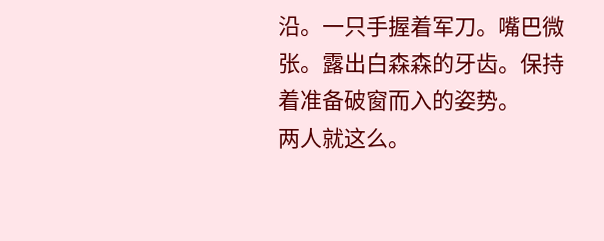沿。一只手握着军刀。嘴巴微张。露出白森森的牙齿。保持着准备破窗而入的姿势。
两人就这么。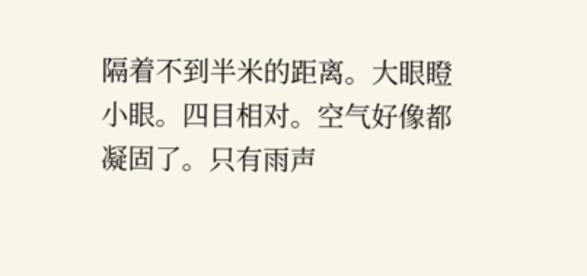隔着不到半米的距离。大眼瞪小眼。四目相对。空气好像都凝固了。只有雨声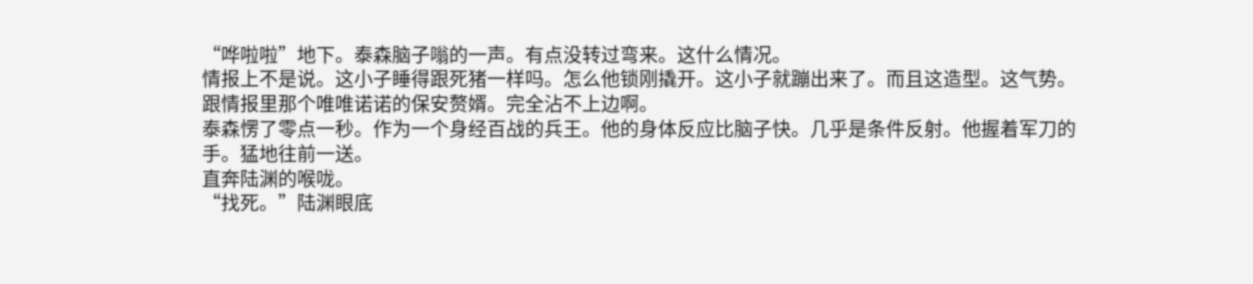“哗啦啦”地下。泰森脑子嗡的一声。有点没转过弯来。这什么情况。
情报上不是说。这小子睡得跟死猪一样吗。怎么他锁刚撬开。这小子就蹦出来了。而且这造型。这气势。
跟情报里那个唯唯诺诺的保安赘婿。完全沾不上边啊。
泰森愣了零点一秒。作为一个身经百战的兵王。他的身体反应比脑子快。几乎是条件反射。他握着军刀的手。猛地往前一送。
直奔陆渊的喉咙。
“找死。”陆渊眼底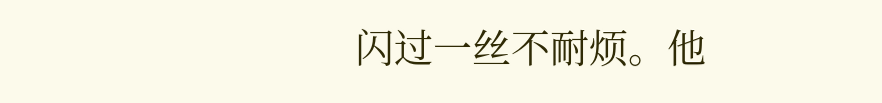闪过一丝不耐烦。他